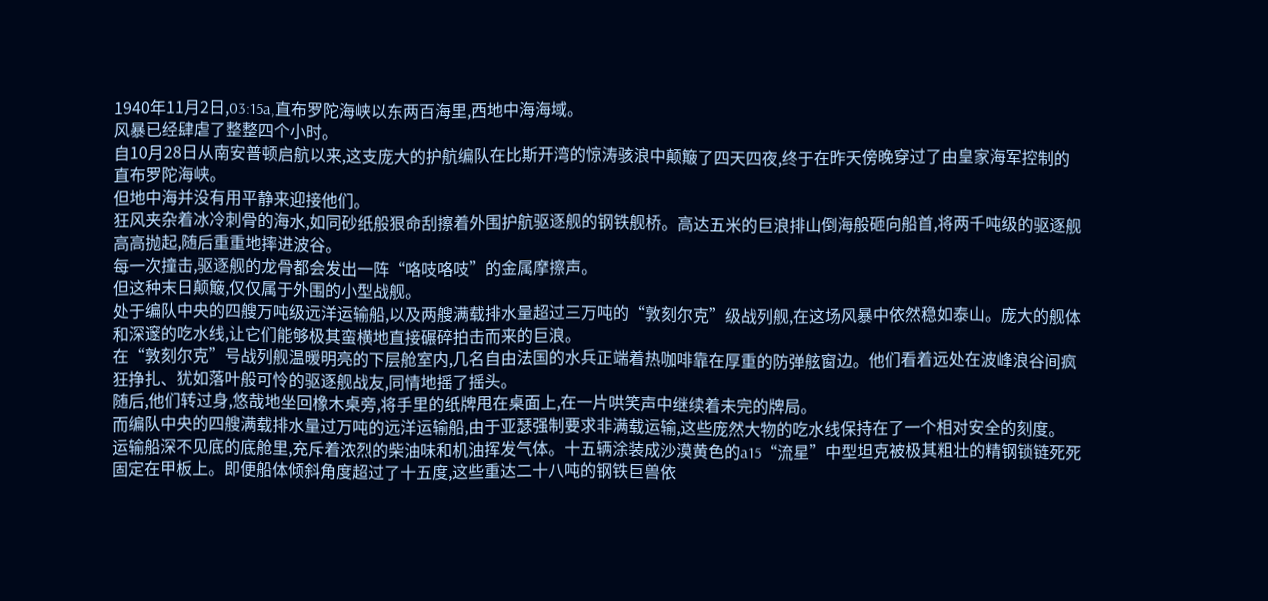1940年11月2日,03:15a,直布罗陀海峡以东两百海里,西地中海海域。
风暴已经肆虐了整整四个小时。
自10月28日从南安普顿启航以来,这支庞大的护航编队在比斯开湾的惊涛骇浪中颠簸了四天四夜,终于在昨天傍晚穿过了由皇家海军控制的直布罗陀海峡。
但地中海并没有用平静来迎接他们。
狂风夹杂着冰冷刺骨的海水,如同砂纸般狠命刮擦着外围护航驱逐舰的钢铁舰桥。高达五米的巨浪排山倒海般砸向船首,将两千吨级的驱逐舰高高抛起,随后重重地摔进波谷。
每一次撞击,驱逐舰的龙骨都会发出一阵“咯吱咯吱”的金属摩擦声。
但这种末日颠簸,仅仅属于外围的小型战舰。
处于编队中央的四艘万吨级远洋运输船,以及两艘满载排水量超过三万吨的“敦刻尔克”级战列舰,在这场风暴中依然稳如泰山。庞大的舰体和深邃的吃水线,让它们能够极其蛮横地直接碾碎拍击而来的巨浪。
在“敦刻尔克”号战列舰温暖明亮的下层舱室内,几名自由法国的水兵正端着热咖啡靠在厚重的防弹舷窗边。他们看着远处在波峰浪谷间疯狂挣扎、犹如落叶般可怜的驱逐舰战友,同情地摇了摇头。
随后,他们转过身,悠哉地坐回橡木桌旁,将手里的纸牌甩在桌面上,在一片哄笑声中继续着未完的牌局。
而编队中央的四艘满载排水量过万吨的远洋运输船,由于亚瑟强制要求非满载运输,这些庞然大物的吃水线保持在了一个相对安全的刻度。
运输船深不见底的底舱里,充斥着浓烈的柴油味和机油挥发气体。十五辆涂装成沙漠黄色的a15“流星”中型坦克被极其粗壮的精钢锁链死死固定在甲板上。即便船体倾斜角度超过了十五度,这些重达二十八吨的钢铁巨兽依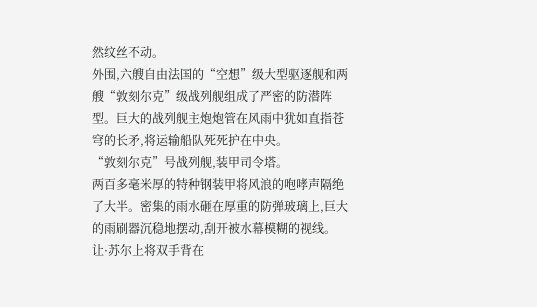然纹丝不动。
外围,六艘自由法国的“空想”级大型驱逐舰和两艘“敦刻尔克”级战列舰组成了严密的防潜阵型。巨大的战列舰主炮炮管在风雨中犹如直指苍穹的长矛,将运输船队死死护在中央。
“敦刻尔克”号战列舰,装甲司令塔。
两百多毫米厚的特种钢装甲将风浪的咆哮声隔绝了大半。密集的雨水砸在厚重的防弹玻璃上,巨大的雨刷器沉稳地摆动,刮开被水幕模糊的视线。
让·苏尔上将双手背在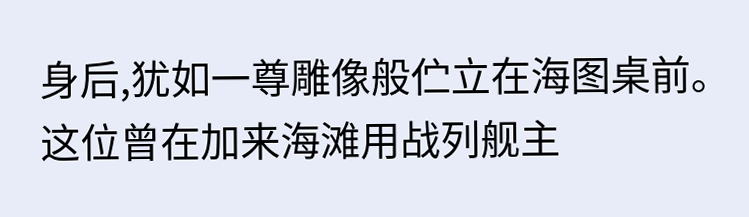身后,犹如一尊雕像般伫立在海图桌前。这位曾在加来海滩用战列舰主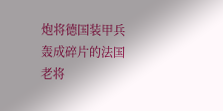炮将德国装甲兵轰成碎片的法国老将